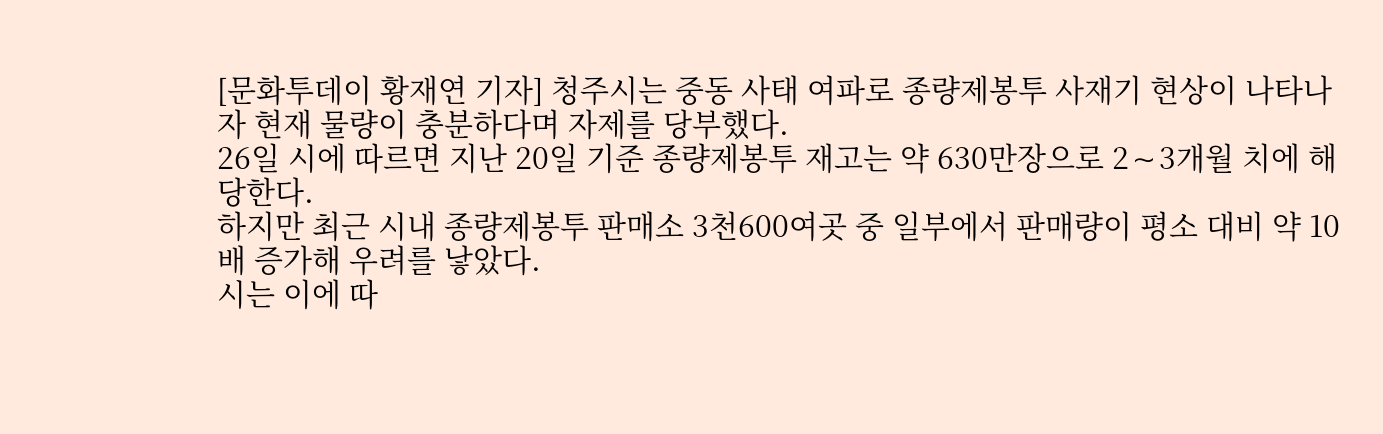[문화투데이 황재연 기자] 청주시는 중동 사태 여파로 종량제봉투 사재기 현상이 나타나자 현재 물량이 충분하다며 자제를 당부했다.
26일 시에 따르면 지난 20일 기준 종량제봉투 재고는 약 630만장으로 2∼3개월 치에 해당한다.
하지만 최근 시내 종량제봉투 판매소 3천600여곳 중 일부에서 판매량이 평소 대비 약 10배 증가해 우려를 낳았다.
시는 이에 따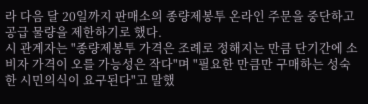라 다음 달 20일까지 판매소의 종량제봉투 온라인 주문을 중단하고 공급 물량을 제한하기로 했다.
시 관계자는 "종량제봉투 가격은 조례로 정해지는 만큼 단기간에 소비자 가격이 오를 가능성은 작다"며 "필요한 만큼만 구매하는 성숙한 시민의식이 요구된다"고 말했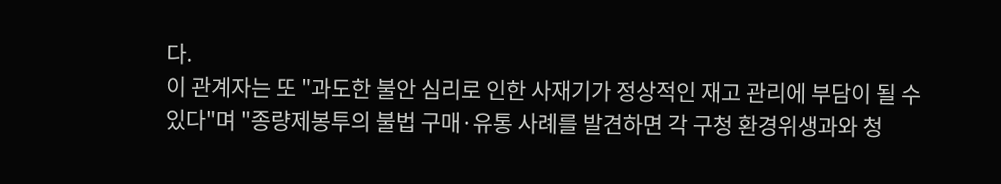다.
이 관계자는 또 "과도한 불안 심리로 인한 사재기가 정상적인 재고 관리에 부담이 될 수 있다"며 "종량제봉투의 불법 구매·유통 사례를 발견하면 각 구청 환경위생과와 청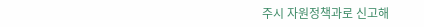주시 자원정책과로 신고해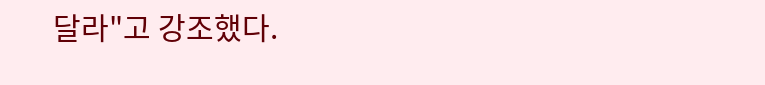달라"고 강조했다.